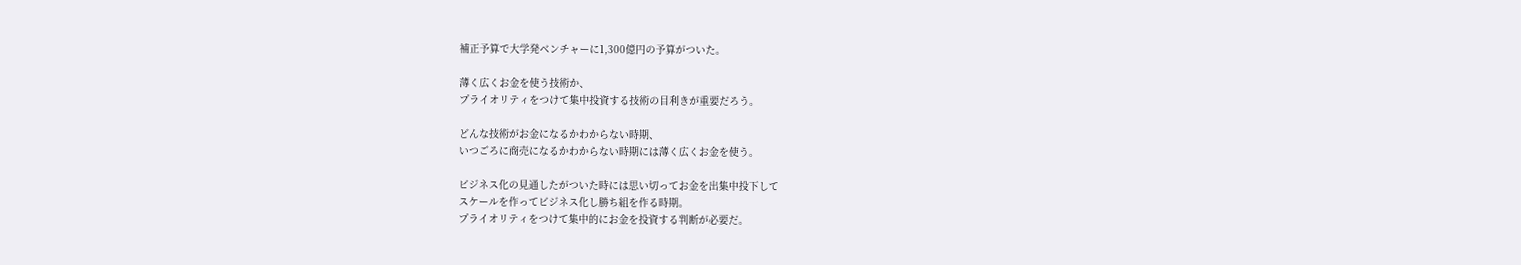補正予算で大学発ベンチャーに1,300億円の予算がついた。

薄く広くお金を使う技術か、
プライオリティをつけて集中投資する技術の目利きが重要だろう。

どんな技術がお金になるかわからない時期、
いつごろに商売になるかわからない時期には薄く広くお金を使う。

ビジネス化の見通したがついた時には思い切ってお金を出集中投下して
スケールを作ってビジネス化し勝ち組を作る時期。
プライオリティをつけて集中的にお金を投資する判断が必要だ。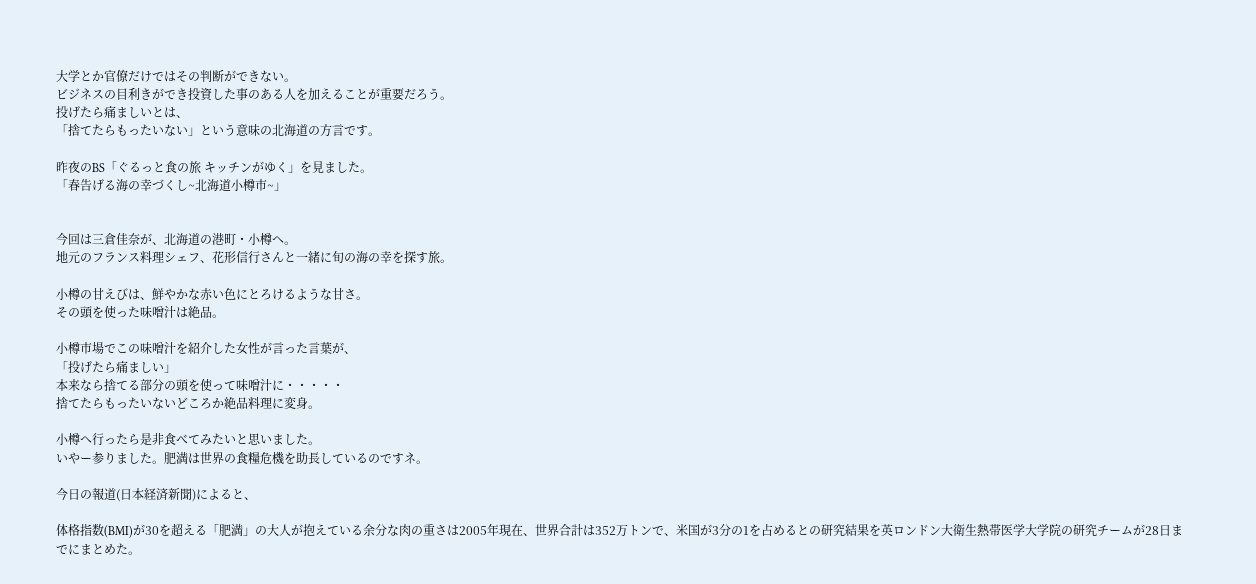大学とか官僚だけではその判断ができない。
ビジネスの目利きができ投資した事のある人を加えることが重要だろう。
投げたら痛ましいとは、
「捨てたらもったいない」という意味の北海道の方言です。

昨夜のBS「ぐるっと食の旅 キッチンがゆく」を見ました。
「春告げる海の幸づくし~北海道小樽市~」


今回は三倉佳奈が、北海道の港町・小樽へ。
地元のフランス料理シェフ、花形信行さんと一緒に旬の海の幸を探す旅。

小樽の甘えびは、鮮やかな赤い色にとろけるような甘さ。
その頭を使った味噌汁は絶品。

小樽市場でこの味噌汁を紹介した女性が言った言葉が、
「投げたら痛ましい」
本来なら捨てる部分の頭を使って味噌汁に・・・・・
捨てたらもったいないどころか絶品料理に変身。

小樽へ行ったら是非食べてみたいと思いました。
いやー参りました。肥満は世界の食糧危機を助長しているのですネ。

今日の報道(日本経済新聞)によると、

体格指数(BMI)が30を超える「肥満」の大人が抱えている余分な肉の重さは2005年現在、世界合計は352万トンで、米国が3分の1を占めるとの研究結果を英ロンドン大衛生熱帯医学大学院の研究チームが28日までにまとめた。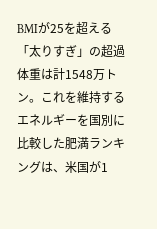BMIが25を超える「太りすぎ」の超過体重は計1548万トン。これを維持するエネルギーを国別に比較した肥満ランキングは、米国が1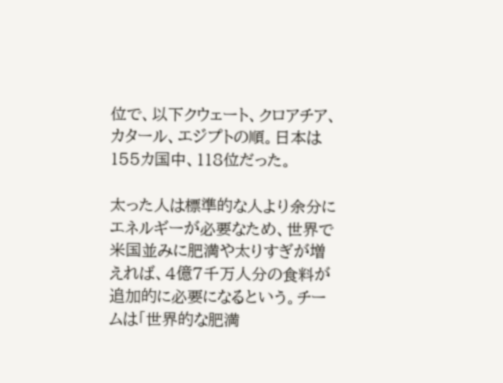位で、以下クウェート、クロアチア、カタール、エジプトの順。日本は155カ国中、118位だった。

太った人は標準的な人より余分にエネルギーが必要なため、世界で米国並みに肥満や太りすぎが増えれば、4億7千万人分の食料が追加的に必要になるという。チームは「世界的な肥満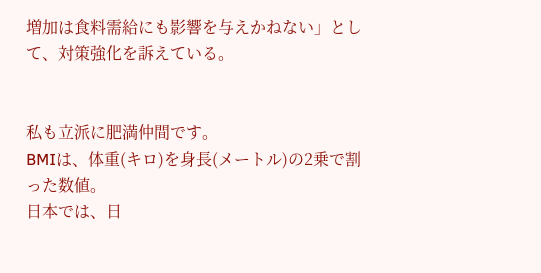増加は食料需給にも影響を与えかねない」として、対策強化を訴えている。


私も立派に肥満仲間です。
BMIは、体重(キロ)を身長(メートル)の2乗で割った数値。
日本では、日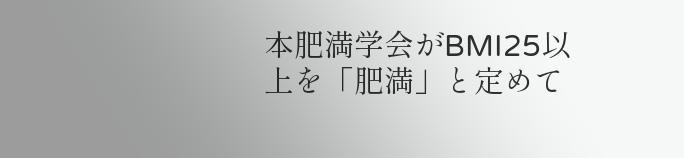本肥満学会がBMI25以上を「肥満」と定めて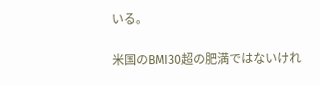いる。

米国のBMI30超の肥満ではないけれ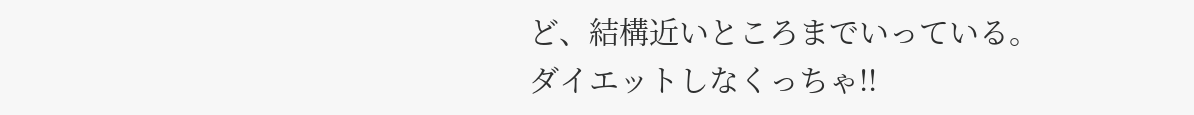ど、結構近いところまでいっている。
ダイエットしなくっちゃ!!